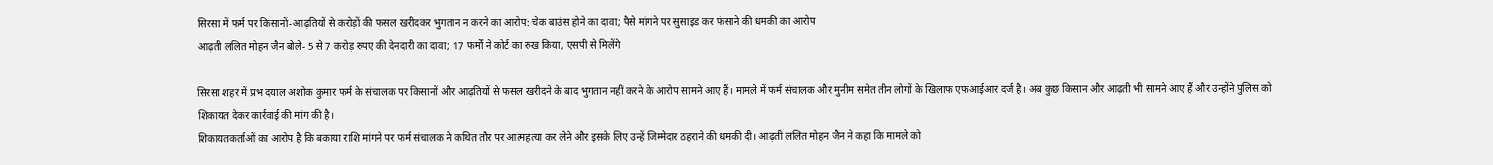सिरसा में फर्म पर किसानों-आढ़तियों से करोड़ों की फसल खरीदकर भुगतान न करने का आरोप: चेक बाउंस होने का दावा; पैसे मांगने पर सुसाइड कर फंसाने की धमकी का आरोप
आढ़ती ललित मोहन जैन बोले- 5 से 7 करोड़ रुपए की देनदारी का दावा; 17 फर्मों ने कोर्ट का रुख किया, एसपी से मिलेंगे

सिरसा शहर में प्रभ दयाल अशोक कुमार फर्म के संचालक पर किसानों और आढ़तियों से फसल खरीदने के बाद भुगतान नहीं करने के आरोप सामने आए हैं। मामले में फर्म संचालक और मुनीम समेत तीन लोगों के खिलाफ एफआईआर दर्ज है। अब कुछ किसान और आढ़ती भी सामने आए हैं और उन्होंने पुलिस को शिकायत देकर कार्रवाई की मांग की है।
शिकायतकर्ताओं का आरोप है कि बकाया राशि मांगने पर फर्म संचालक ने कथित तौर पर आत्महत्या कर लेने और इसके लिए उन्हें जिम्मेदार ठहराने की धमकी दी। आढ़ती ललित मोहन जैन ने कहा कि मामले को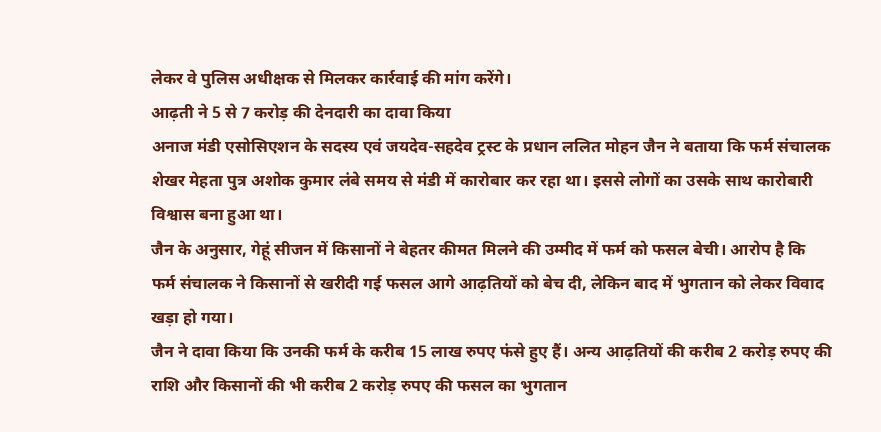लेकर वे पुलिस अधीक्षक से मिलकर कार्रवाई की मांग करेंगे।
आढ़ती ने 5 से 7 करोड़ की देनदारी का दावा किया
अनाज मंडी एसोसिएशन के सदस्य एवं जयदेव-सहदेव ट्रस्ट के प्रधान ललित मोहन जैन ने बताया कि फर्म संचालक शेखर मेहता पुत्र अशोक कुमार लंबे समय से मंडी में कारोबार कर रहा था। इससे लोगों का उसके साथ कारोबारी विश्वास बना हुआ था।
जैन के अनुसार, गेहूं सीजन में किसानों ने बेहतर कीमत मिलने की उम्मीद में फर्म को फसल बेची। आरोप है कि फर्म संचालक ने किसानों से खरीदी गई फसल आगे आढ़तियों को बेच दी, लेकिन बाद में भुगतान को लेकर विवाद खड़ा हो गया।
जैन ने दावा किया कि उनकी फर्म के करीब 15 लाख रुपए फंसे हुए हैं। अन्य आढ़तियों की करीब 2 करोड़ रुपए की राशि और किसानों की भी करीब 2 करोड़ रुपए की फसल का भुगतान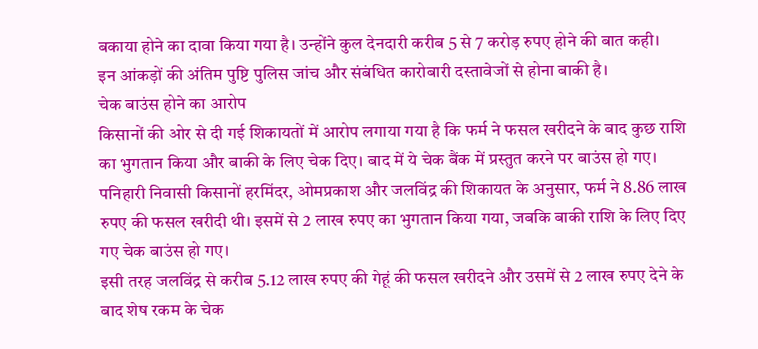बकाया होने का दावा किया गया है। उन्होंने कुल देनदारी करीब 5 से 7 करोड़ रुपए होने की बात कही।
इन आंकड़ों की अंतिम पुष्टि पुलिस जांच और संबंधित कारोबारी दस्तावेजों से होना बाकी है।
चेक बाउंस होने का आरोप
किसानों की ओर से दी गई शिकायतों में आरोप लगाया गया है कि फर्म ने फसल खरीदने के बाद कुछ राशि का भुगतान किया और बाकी के लिए चेक दिए। बाद में ये चेक बैंक में प्रस्तुत करने पर बाउंस हो गए।
पनिहारी निवासी किसानों हरमिंदर, ओमप्रकाश और जलविंद्र की शिकायत के अनुसार, फर्म ने 8.86 लाख रुपए की फसल खरीदी थी। इसमें से 2 लाख रुपए का भुगतान किया गया, जबकि बाकी राशि के लिए दिए गए चेक बाउंस हो गए।
इसी तरह जलविंद्र से करीब 5.12 लाख रुपए की गेहूं की फसल खरीदने और उसमें से 2 लाख रुपए देने के बाद शेष रकम के चेक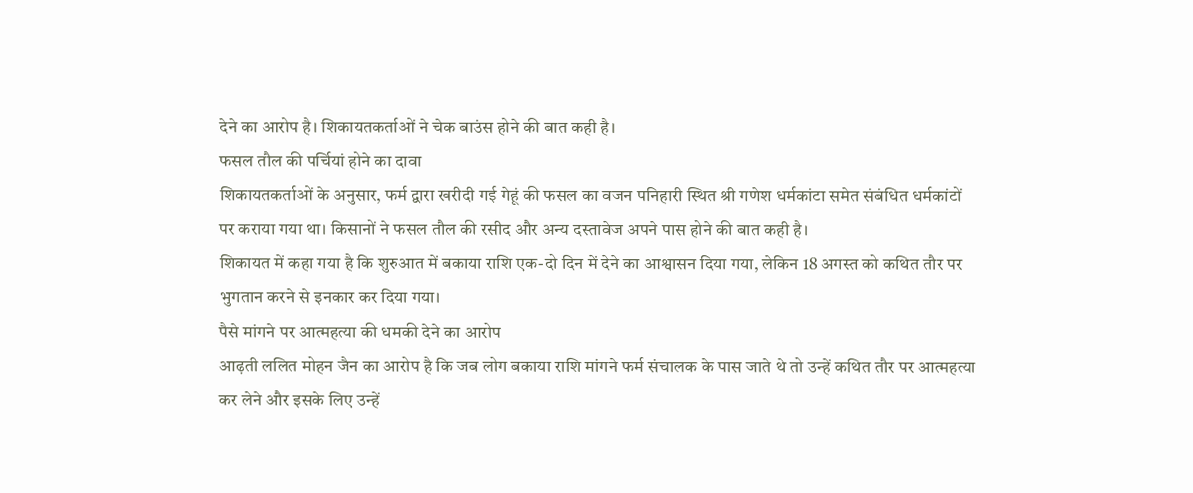देने का आरोप है। शिकायतकर्ताओं ने चेक बाउंस होने की बात कही है।
फसल तौल की पर्चियां होने का दावा
शिकायतकर्ताओं के अनुसार, फर्म द्वारा खरीदी गई गेहूं की फसल का वजन पनिहारी स्थित श्री गणेश धर्मकांटा समेत संबंधित धर्मकांटों पर कराया गया था। किसानों ने फसल तौल की रसीद और अन्य दस्तावेज अपने पास होने की बात कही है।
शिकायत में कहा गया है कि शुरुआत में बकाया राशि एक-दो दिन में देने का आश्वासन दिया गया, लेकिन 18 अगस्त को कथित तौर पर भुगतान करने से इनकार कर दिया गया।
पैसे मांगने पर आत्महत्या की धमकी देने का आरोप
आढ़ती ललित मोहन जैन का आरोप है कि जब लोग बकाया राशि मांगने फर्म संचालक के पास जाते थे तो उन्हें कथित तौर पर आत्महत्या कर लेने और इसके लिए उन्हें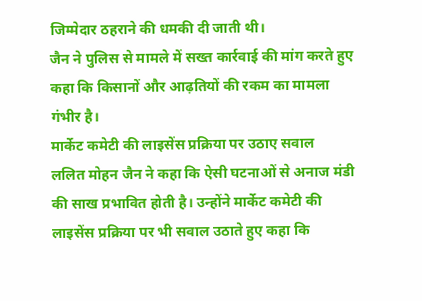जिम्मेदार ठहराने की धमकी दी जाती थी।
जैन ने पुलिस से मामले में सख्त कार्रवाई की मांग करते हुए कहा कि किसानों और आढ़तियों की रकम का मामला गंभीर है।
मार्केट कमेटी की लाइसेंस प्रक्रिया पर उठाए सवाल
ललित मोहन जैन ने कहा कि ऐसी घटनाओं से अनाज मंडी की साख प्रभावित होती है। उन्होंने मार्केट कमेटी की लाइसेंस प्रक्रिया पर भी सवाल उठाते हुए कहा कि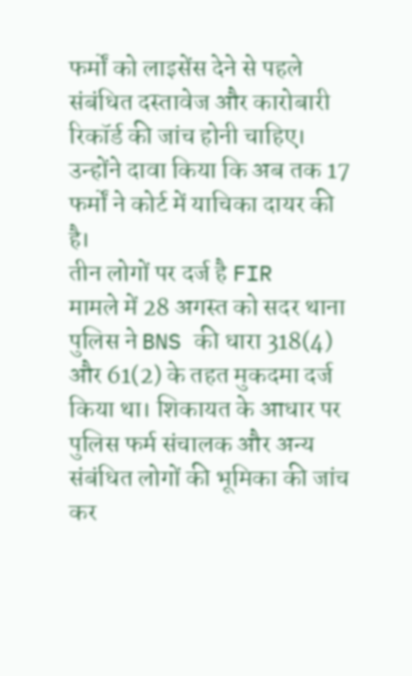फर्मों को लाइसेंस देने से पहले संबंधित दस्तावेज और कारोबारी रिकॉर्ड की जांच होनी चाहिए।
उन्होंने दावा किया कि अब तक 17 फर्मों ने कोर्ट में याचिका दायर की है।
तीन लोगों पर दर्ज है FIR
मामले में 28 अगस्त को सदर थाना पुलिस ने BNS की धारा 318(4) और 61(2) के तहत मुकदमा दर्ज किया था। शिकायत के आधार पर पुलिस फर्म संचालक और अन्य संबंधित लोगों की भूमिका की जांच कर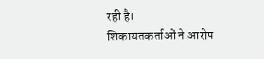रही है।
शिकायतकर्ताओं ने आरोप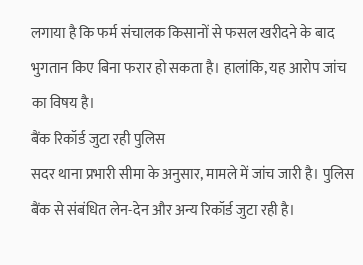लगाया है कि फर्म संचालक किसानों से फसल खरीदने के बाद भुगतान किए बिना फरार हो सकता है। हालांकि, यह आरोप जांच का विषय है।
बैंक रिकॉर्ड जुटा रही पुलिस
सदर थाना प्रभारी सीमा के अनुसार, मामले में जांच जारी है। पुलिस बैंक से संबंधित लेन-देन और अन्य रिकॉर्ड जुटा रही है।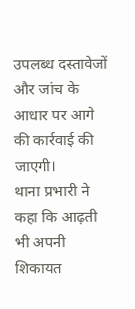उपलब्ध दस्तावेजों और जांच के आधार पर आगे की कार्रवाई की जाएगी।
थाना प्रभारी ने कहा कि आढ़ती भी अपनी शिकायत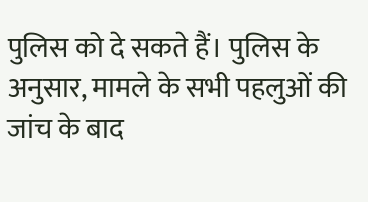पुलिस को दे सकते हैं। पुलिस के अनुसार, मामले के सभी पहलुओं की जांच के बाद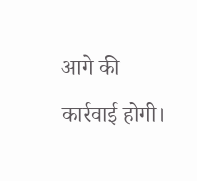आगे की कार्रवाई होगी।